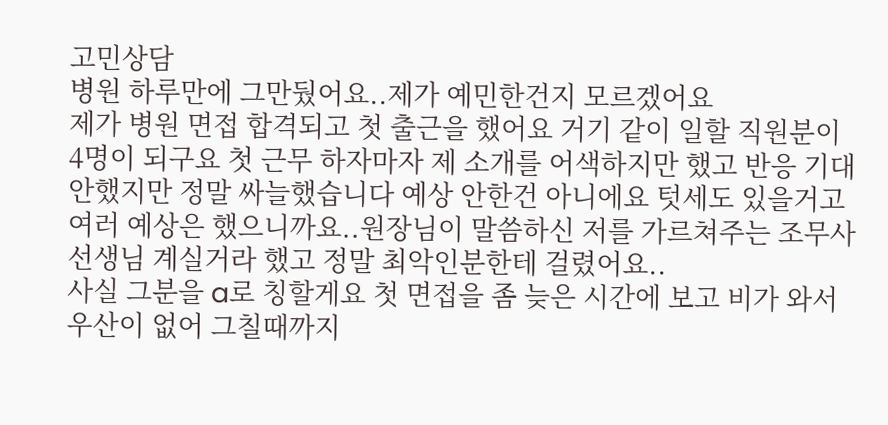고민상담
병원 하루만에 그만뒀어요..제가 예민한건지 모르겠어요
제가 병원 면접 합격되고 첫 출근을 했어요 거기 같이 일할 직원분이
4명이 되구요 첫 근무 하자마자 제 소개를 어색하지만 했고 반응 기대
안했지만 정말 싸늘했습니다 예상 안한건 아니에요 텃세도 있을거고
여러 예상은 했으니까요..원장님이 말씀하신 저를 가르쳐주는 조무사 선생님 계실거라 했고 정말 최악인분한테 걸렸어요..
사실 그분을 a로 칭할게요 첫 면접을 좀 늦은 시간에 보고 비가 와서
우산이 없어 그칠때까지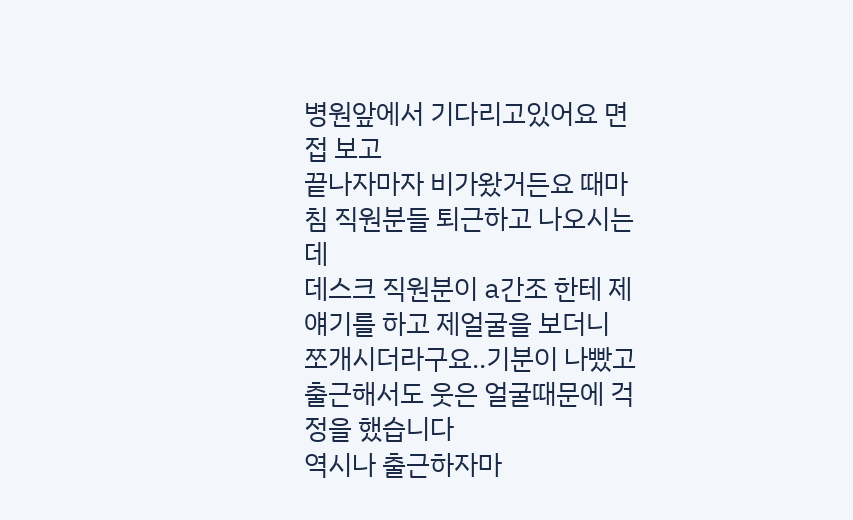병원앞에서 기다리고있어요 면접 보고
끝나자마자 비가왔거든요 때마침 직원분들 퇴근하고 나오시는데
데스크 직원분이 a간조 한테 제얘기를 하고 제얼굴을 보더니
쪼개시더라구요..기분이 나빴고 출근해서도 웃은 얼굴때문에 걱정을 했습니다
역시나 출근하자마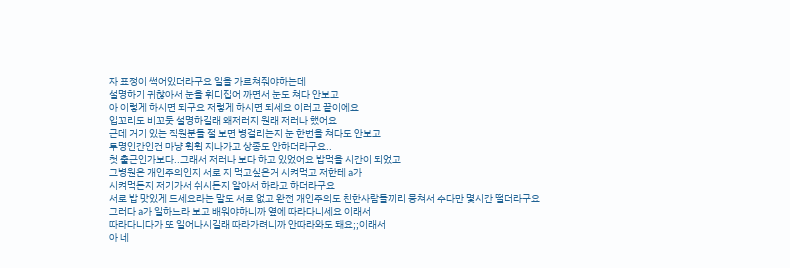자 표정이 썩어있더라구요 일을 가르쳐줘야하는데
설명하기 귀찮아서 눈을 휘디집어 까면서 눈도 쳐다 안보고
아 이렇게 하시면 되구요 저렇게 하시면 되세요 이러고 끝이에요
입꼬리도 비꼬듯 설명하길래 왜저러지 원래 저러나 했어요
근데 거기 있는 직원분들 절 보면 병걸리는지 눈 한번을 쳐다도 안보고
투명인간인건 마냥 휙휙 지나가고 상종도 안하더라구요..
첫 출근인가보다..그래서 저러나 보다 하고 있었어요 밥먹을 시간이 되었고
그병원은 개인주의인지 서로 지 먹고싶은거 시켜먹고 저한테 a가
시켜먹든지 저기가서 쉬시든지 알아서 하라고 하더라구요
서로 밥 맛있게 드세요라는 말도 서로 없고 완전 개인주의도 친한사람들끼리 뭉쳐서 수다만 몇시간 떨더라구요
그러다 a가 일하느라 보고 배워야하니까 옆에 따라다니세요 이래서
따라다니다가 또 일어나시길래 따라가려니까 안따라와도 돼요;;이래서
아 네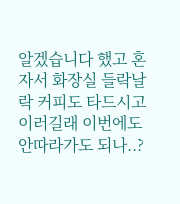알겠습니다 했고 혼자서 화장실 들락날락 커피도 타드시고 이러길래 이번에도 안따라가도 되나..?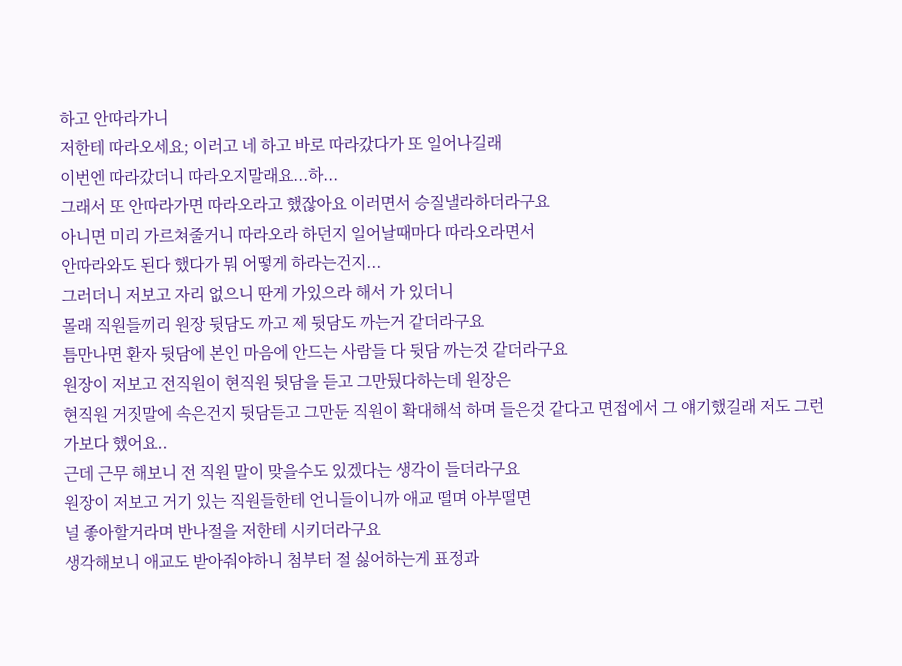하고 안따라가니
저한테 따라오세요; 이러고 네 하고 바로 따라갔다가 또 일어나길래
이번엔 따라갔더니 따라오지말래요...하...
그래서 또 안따라가면 따라오라고 했잖아요 이러면서 승질낼라하더라구요
아니면 미리 가르쳐줄거니 따라오라 하던지 일어날때마다 따라오라면서
안따라와도 된다 했다가 뭐 어떻게 하라는건지...
그러더니 저보고 자리 없으니 딴게 가있으라 해서 가 있더니
몰래 직원들끼리 원장 뒷담도 까고 제 뒷담도 까는거 같더라구요
틈만나면 환자 뒷담에 본인 마음에 안드는 사람들 다 뒷담 까는것 같더라구요
원장이 저보고 전직원이 현직원 뒷담을 듣고 그만뒀다하는데 원장은
현직원 거짓말에 속은건지 뒷담듣고 그만둔 직원이 확대해석 하며 들은것 같다고 면접에서 그 얘기했길래 저도 그런가보다 했어요..
근데 근무 해보니 전 직원 말이 맞을수도 있겠다는 생각이 들더라구요
원장이 저보고 거기 있는 직원들한테 언니들이니까 애교 떨며 아부떨면
널 좋아할거라며 반나절을 저한테 시키더라구요
생각해보니 애교도 받아줘야하니 첨부터 절 싫어하는게 표정과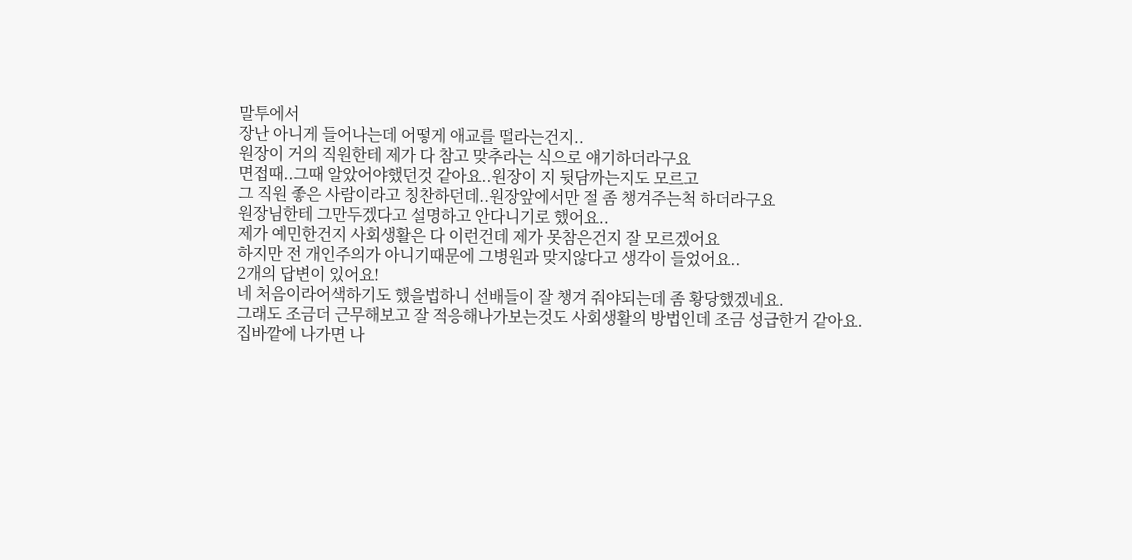말투에서
장난 아니게 들어나는데 어떻게 애교를 떨라는건지..
원장이 거의 직원한테 제가 다 참고 맞추라는 식으로 얘기하더라구요
면접때..그때 알았어야했던것 같아요..원장이 지 뒷담까는지도 모르고
그 직원 좋은 사람이라고 칭찬하던데..원장앞에서만 절 좀 챙겨주는척 하더라구요
원장님한테 그만두겠다고 설명하고 안다니기로 했어요..
제가 예민한건지 사회생활은 다 이런건데 제가 못참은건지 잘 모르겠어요
하지만 전 개인주의가 아니기때문에 그병원과 맞지않다고 생각이 들었어요..
2개의 답변이 있어요!
네 처음이라어색하기도 했을법하니 선배들이 잘 챙겨 줘야되는데 좀 황당했겠네요.
그래도 조금더 근무해보고 잘 적응해나가보는것도 사회생활의 방법인데 조금 성급한거 같아요.
집바깥에 나가면 나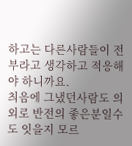하고는 다른사람들이 전부라고 생각하고 적응해야 하니까요.
츼음에 그냈던사람도 의외로 반전의 좋은분일수도 잇을지 모르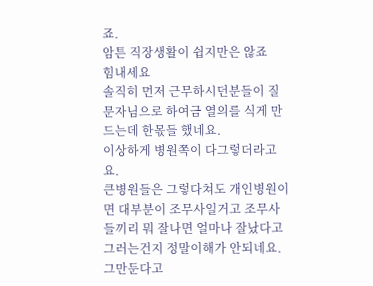죠.
암튼 직장생활이 쉽지만은 않죠
힘내세요
솔직히 먼저 근무하시던분들이 질문자님으로 하여금 열의를 식게 만드는데 한몫들 했네요.
이상하게 병원쪽이 다그렇더라고요.
큰병원들은 그렇다쳐도 개인병원이면 대부분이 조무사일거고 조무사들끼리 뭐 잘나면 얼마나 잘났다고 그러는건지 정말이해가 안되네요.
그만둔다고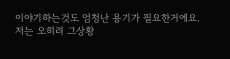이야기하는것도 엄청난 용기가 필요한거에요.
저는 오히려 그상황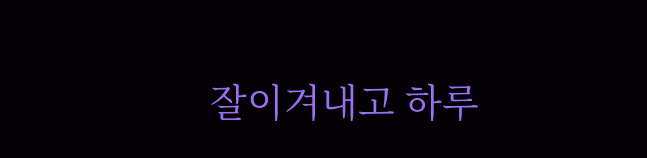잘이겨내고 하루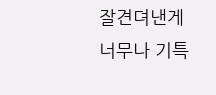잘견뎌낸게 너무나 기특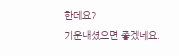한데요?
기운내셨으면 좋겠네요.